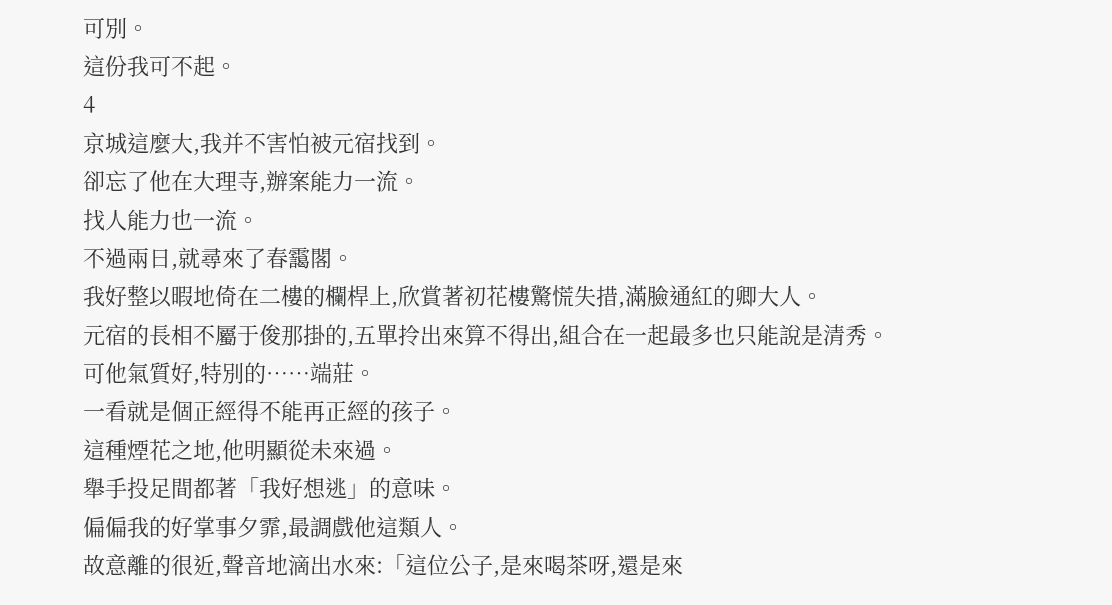可別。
這份我可不起。
4
京城這麼大,我并不害怕被元宿找到。
卻忘了他在大理寺,辦案能力一流。
找人能力也一流。
不過兩日,就尋來了春靄閣。
我好整以暇地倚在二樓的欄桿上,欣賞著初花樓驚慌失措,滿臉通紅的卿大人。
元宿的長相不屬于俊那掛的,五單拎出來算不得出,組合在一起最多也只能說是清秀。
可他氣質好,特別的……端莊。
一看就是個正經得不能再正經的孩子。
這種煙花之地,他明顯從未來過。
舉手投足間都著「我好想逃」的意味。
偏偏我的好掌事夕霏,最調戲他這類人。
故意離的很近,聲音地滴出水來:「這位公子,是來喝茶呀,還是來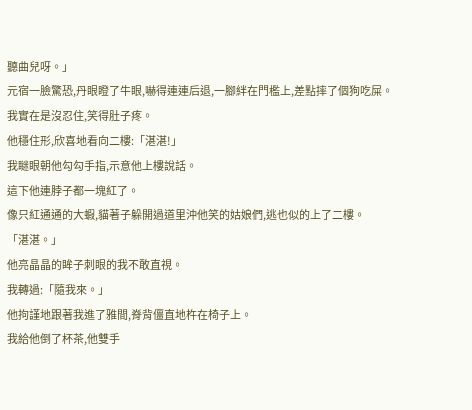聽曲兒呀。」
元宿一臉驚恐,丹眼瞪了牛眼,嚇得連連后退,一腳絆在門檻上,差點摔了個狗吃屎。
我實在是沒忍住,笑得肚子疼。
他穩住形,欣喜地看向二樓:「湛湛!」
我瞇眼朝他勾勾手指,示意他上樓說話。
這下他連脖子都一塊紅了。
像只紅通通的大蝦,貓著子躲開過道里沖他笑的姑娘們,逃也似的上了二樓。
「湛湛。」
他亮晶晶的眸子刺眼的我不敢直視。
我轉過:「隨我來。」
他拘謹地跟著我進了雅間,脊背僵直地杵在椅子上。
我給他倒了杯茶,他雙手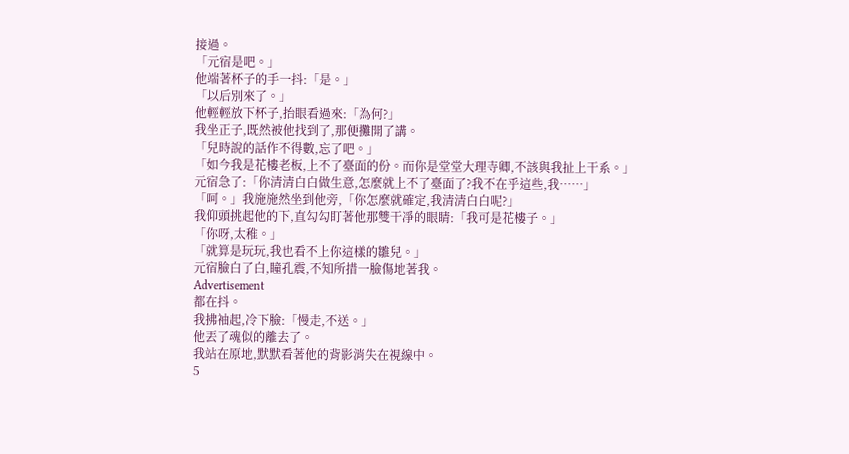接過。
「元宿是吧。」
他端著杯子的手一抖:「是。」
「以后別來了。」
他輕輕放下杯子,抬眼看過來:「為何?」
我坐正子,既然被他找到了,那便攤開了講。
「兒時說的話作不得數,忘了吧。」
「如今我是花樓老板,上不了臺面的份。而你是堂堂大理寺卿,不該與我扯上干系。」
元宿急了:「你清清白白做生意,怎麼就上不了臺面了?我不在乎這些,我……」
「呵。」我施施然坐到他旁,「你怎麼就確定,我清清白白呢?」
我仰頭挑起他的下,直勾勾盯著他那雙干凈的眼睛:「我可是花樓子。」
「你呀,太稚。」
「就算是玩玩,我也看不上你這樣的雛兒。」
元宿臉白了白,瞳孔震,不知所措一臉傷地著我。
Advertisement
都在抖。
我拂袖起,冷下臉:「慢走,不送。」
他丟了魂似的離去了。
我站在原地,默默看著他的背影消失在視線中。
5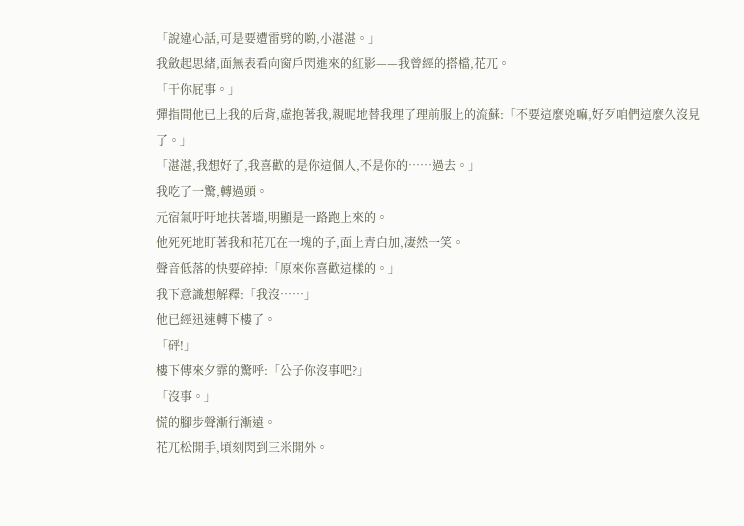「說違心話,可是要遭雷劈的喲,小湛湛。」
我斂起思緒,面無表看向窗戶閃進來的紅影——我曾經的搭檔,花兀。
「干你屁事。」
彈指間他已上我的后背,虛抱著我,親昵地替我理了理前服上的流蘇:「不要這麼兇嘛,好歹咱們這麼久沒見了。」
「湛湛,我想好了,我喜歡的是你這個人,不是你的……過去。」
我吃了一驚,轉過頭。
元宿氣吁吁地扶著墻,明顯是一路跑上來的。
他死死地盯著我和花兀在一塊的子,面上青白加,凄然一笑。
聲音低落的快要碎掉:「原來你喜歡這樣的。」
我下意識想解釋:「我沒……」
他已經迅速轉下樓了。
「砰!」
樓下傳來夕霏的驚呼:「公子你沒事吧?」
「沒事。」
慌的腳步聲漸行漸遠。
花兀松開手,頃刻閃到三米開外。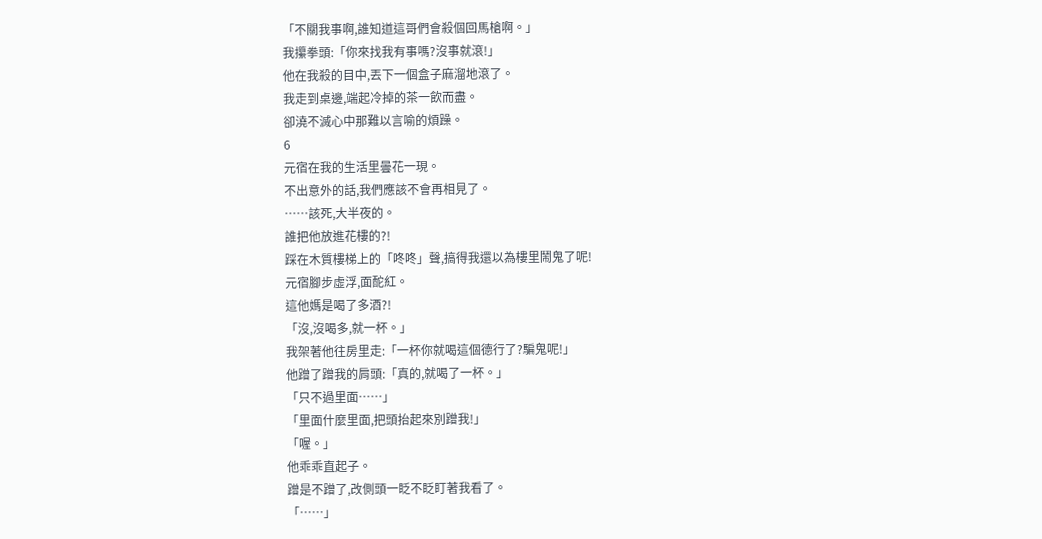「不關我事啊,誰知道這哥們會殺個回馬槍啊。」
我攥拳頭:「你來找我有事嗎?沒事就滾!」
他在我殺的目中,丟下一個盒子麻溜地滾了。
我走到桌邊,端起冷掉的茶一飲而盡。
卻澆不滅心中那難以言喻的煩躁。
6
元宿在我的生活里曇花一現。
不出意外的話,我們應該不會再相見了。
……該死,大半夜的。
誰把他放進花樓的?!
踩在木質樓梯上的「咚咚」聲,搞得我還以為樓里鬧鬼了呢!
元宿腳步虛浮,面酡紅。
這他媽是喝了多酒?!
「沒,沒喝多,就一杯。」
我架著他往房里走:「一杯你就喝這個德行了?騙鬼呢!」
他蹭了蹭我的肩頭:「真的,就喝了一杯。」
「只不過里面……」
「里面什麼里面,把頭抬起來別蹭我!」
「喔。」
他乖乖直起子。
蹭是不蹭了,改側頭一眨不眨盯著我看了。
「……」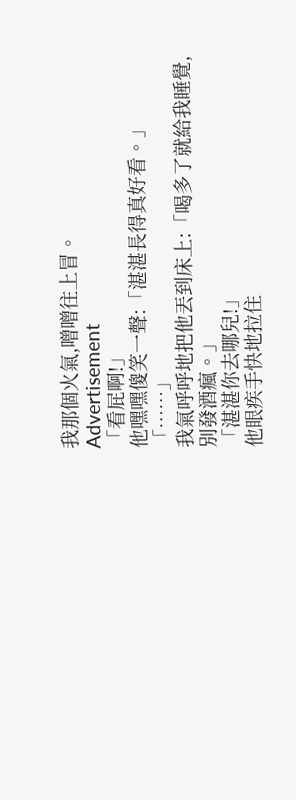我那個火氣,噌噌往上冒。
Advertisement
「看屁啊!」
他嘿嘿傻笑一聲:「湛湛長得真好看。」
「……」
我氣呼呼地把他丟到床上:「喝多了就給我睡覺,別發酒瘋。」
「湛湛你去哪兒!」
他眼疾手快地拉住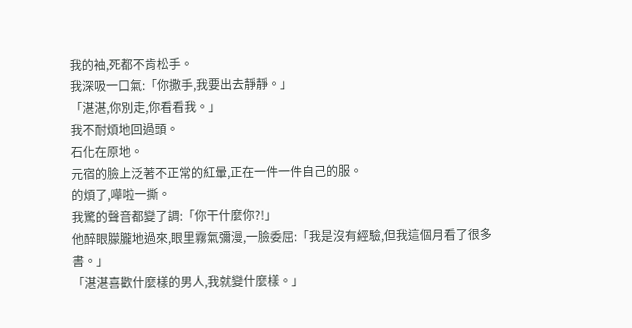我的袖,死都不肯松手。
我深吸一口氣:「你撒手,我要出去靜靜。」
「湛湛,你別走,你看看我。」
我不耐煩地回過頭。
石化在原地。
元宿的臉上泛著不正常的紅暈,正在一件一件自己的服。
的煩了,嘩啦一撕。
我驚的聲音都變了調:「你干什麼你?!」
他醉眼朦朧地過來,眼里霧氣彌漫,一臉委屈:「我是沒有經驗,但我這個月看了很多書。」
「湛湛喜歡什麼樣的男人,我就變什麼樣。」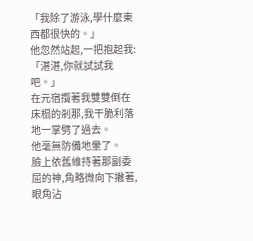「我除了游泳,學什麼東西都很快的。」
他忽然站起,一把抱起我:「湛湛,你就試試我吧。」
在元宿攬著我雙雙倒在床榻的剎那,我干脆利落地一掌劈了過去。
他毫無防備地暈了。
臉上依舊維持著那副委屈的神,角略微向下撇著,眼角沾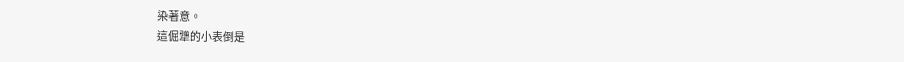染著意。
這倔犟的小表倒是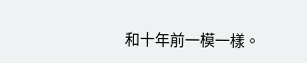和十年前一模一樣。